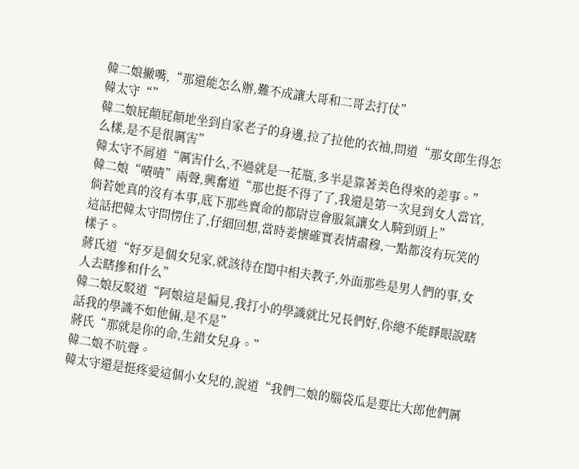韓二娘撇嘴,“那還能怎么辦,難不成讓大哥和二哥去打仗”
韓太守“”
韓二娘屁顛屁顛地坐到自家老子的身邊,拉了拉他的衣袖,問道“那女郎生得怎么樣,是不是很厲害”
韓太守不屑道“厲害什么,不過就是一花瓶,多半是靠著美色得來的差事。”
韓二娘“嘖嘖”兩聲,興奮道“那也挺不得了了,我還是第一次見到女人當官,倘若她真的沒有本事,底下那些賣命的都尉豈會服氣讓女人騎到頭上”
這話把韓太守問愣住了,仔細回想,當時姜懷確實表情肅穆,一點都沒有玩笑的樣子。
蔣氏道“好歹是個女兒家,就該待在閨中相夫教子,外面那些是男人們的事,女人去瞎摻和什么”
韓二娘反駁道“阿娘這是偏見,我打小的學識就比兄長們好,你總不能睜眼說瞎話我的學識不如他倆,是不是”
蔣氏“那就是你的命,生錯女兒身。”
韓二娘不吭聲。
韓太守還是挺疼愛這個小女兒的,說道“我們二娘的腦袋瓜是要比大郎他們厲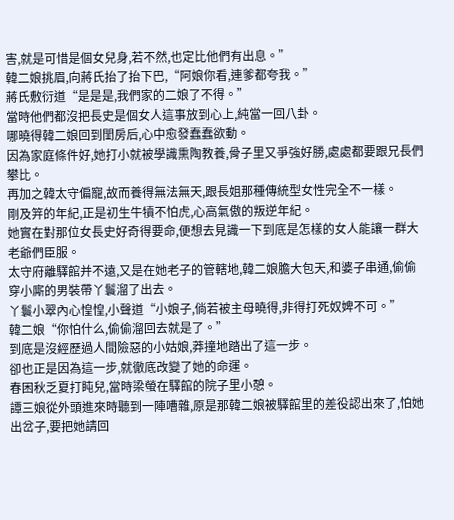害,就是可惜是個女兒身,若不然,也定比他們有出息。”
韓二娘挑眉,向蔣氏抬了抬下巴,“阿娘你看,連爹都夸我。”
蔣氏敷衍道“是是是,我們家的二娘了不得。”
當時他們都沒把長史是個女人這事放到心上,純當一回八卦。
哪曉得韓二娘回到閨房后,心中愈發蠢蠢欲動。
因為家庭條件好,她打小就被學識熏陶教養,骨子里又爭強好勝,處處都要跟兄長們攀比。
再加之韓太守偏寵,故而養得無法無天,跟長姐那種傳統型女性完全不一樣。
剛及笄的年紀,正是初生牛犢不怕虎,心高氣傲的叛逆年紀。
她實在對那位女長史好奇得要命,便想去見識一下到底是怎樣的女人能讓一群大老爺們臣服。
太守府離驛館并不遠,又是在她老子的管轄地,韓二娘膽大包天,和婆子串通,偷偷穿小廝的男裝帶丫鬟溜了出去。
丫鬟小翠內心惶惶,小聲道“小娘子,倘若被主母曉得,非得打死奴婢不可。”
韓二娘“你怕什么,偷偷溜回去就是了。”
到底是沒經歷過人間險惡的小姑娘,莽撞地踏出了這一步。
卻也正是因為這一步,就徹底改變了她的命運。
春困秋乏夏打盹兒,當時梁螢在驛館的院子里小憩。
譚三娘從外頭進來時聽到一陣嘈雜,原是那韓二娘被驛館里的差役認出來了,怕她出岔子,要把她請回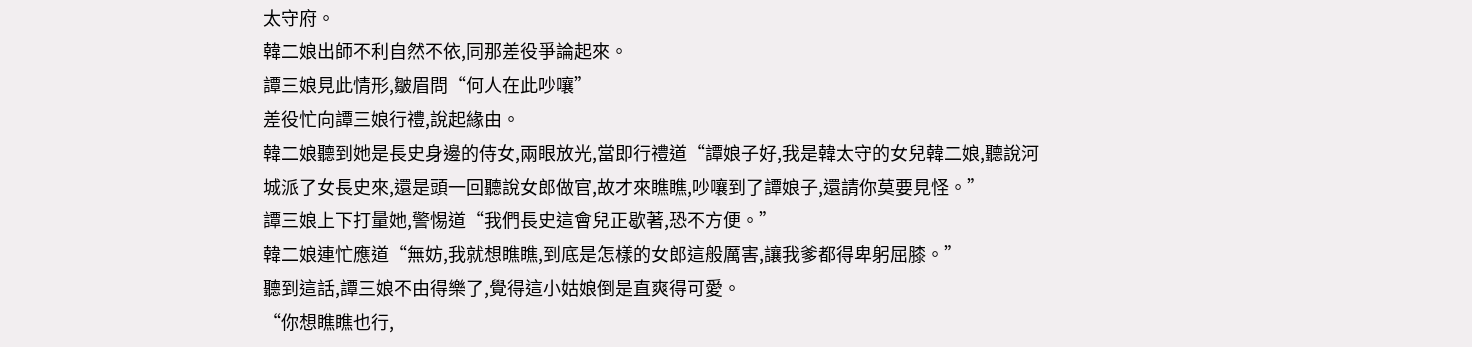太守府。
韓二娘出師不利自然不依,同那差役爭論起來。
譚三娘見此情形,皺眉問“何人在此吵嚷”
差役忙向譚三娘行禮,說起緣由。
韓二娘聽到她是長史身邊的侍女,兩眼放光,當即行禮道“譚娘子好,我是韓太守的女兒韓二娘,聽說河城派了女長史來,還是頭一回聽說女郎做官,故才來瞧瞧,吵嚷到了譚娘子,還請你莫要見怪。”
譚三娘上下打量她,警惕道“我們長史這會兒正歇著,恐不方便。”
韓二娘連忙應道“無妨,我就想瞧瞧,到底是怎樣的女郎這般厲害,讓我爹都得卑躬屈膝。”
聽到這話,譚三娘不由得樂了,覺得這小姑娘倒是直爽得可愛。
“你想瞧瞧也行,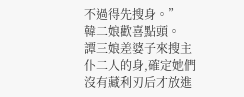不過得先搜身。”
韓二娘歡喜點頭。
譚三娘差婆子來搜主仆二人的身,確定她們沒有藏利刃后才放進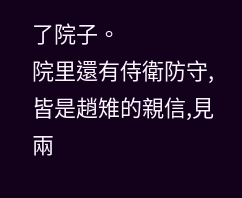了院子。
院里還有侍衛防守,皆是趙雉的親信,見兩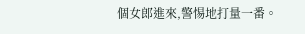個女郎進來,警惕地打量一番。